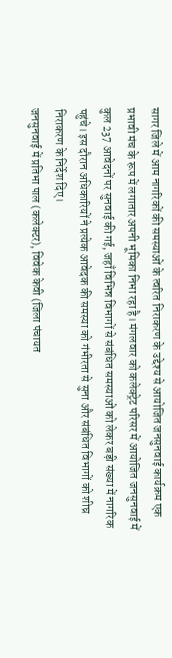सागर जिले में आम नागरिकों की समस्याओं के त्वरित निराकरण के उद्देश्य से आयोजित जनसुनवाई कार्यक्रम एक प्रभावी मंच के रूप में लगातार अपनी भूमिका निभा रहा है। मंगलवार को कलेक्ट्रेट परिसर में आयोजित जनसुनवाई में कुल 237 आवेदनों पर सुनवाई की गई, जहाँ विभिन्न विभागों से संबंधित समस्याओं को लेकर बड़ी संख्या में नागरिक पहुंचे। इस दौरान अधिकारियों ने प्रत्येक आवेदक की समस्या को गंभीरता से सुना और संबंधित विभागों को शीघ्र निराकरण के निर्देश दिए।
जनसुनवाई में प्रतिभा पाल (कलेक्टर), विवेक केवी (जिला पंचायत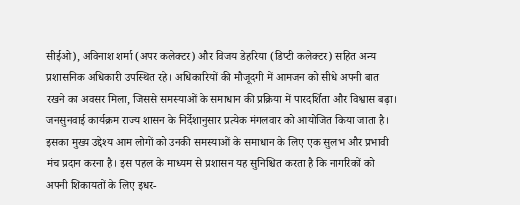सीईओ), अविनाश शर्मा (अपर कलेक्टर) और विजय डेहरिया (डिप्टी कलेक्टर) सहित अन्य प्रशासनिक अधिकारी उपस्थित रहे। अधिकारियों की मौजूदगी में आमजन को सीधे अपनी बात रखने का अवसर मिला, जिससे समस्याओं के समाधान की प्रक्रिया में पारदर्शिता और विश्वास बढ़ा।
जनसुनवाई कार्यक्रम राज्य शासन के निर्देशानुसार प्रत्येक मंगलवार को आयोजित किया जाता है। इसका मुख्य उद्देश्य आम लोगों को उनकी समस्याओं के समाधान के लिए एक सुलभ और प्रभावी मंच प्रदान करना है। इस पहल के माध्यम से प्रशासन यह सुनिश्चित करता है कि नागरिकों को अपनी शिकायतों के लिए इधर-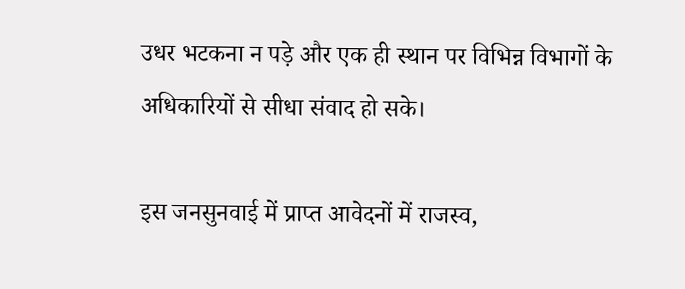उधर भटकना न पड़े और एक ही स्थान पर विभिन्न विभागों के अधिकारियों से सीधा संवाद हो सके।

इस जनसुनवाई में प्राप्त आवेदनों में राजस्व,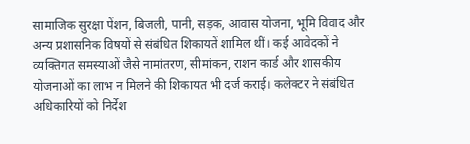सामाजिक सुरक्षा पेंशन, बिजली, पानी, सड़क, आवास योजना, भूमि विवाद और अन्य प्रशासनिक विषयों से संबंधित शिकायतें शामिल थीं। कई आवेदकों ने व्यक्तिगत समस्याओं जैसे नामांतरण, सीमांकन, राशन कार्ड और शासकीय योजनाओं का लाभ न मिलने की शिकायत भी दर्ज कराई। कलेक्टर ने संबंधित अधिकारियों को निर्देश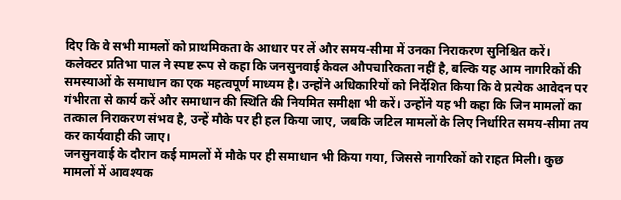दिए कि वे सभी मामलों को प्राथमिकता के आधार पर लें और समय-सीमा में उनका निराकरण सुनिश्चित करें।
कलेक्टर प्रतिभा पाल ने स्पष्ट रूप से कहा कि जनसुनवाई केवल औपचारिकता नहीं है, बल्कि यह आम नागरिकों की समस्याओं के समाधान का एक महत्वपूर्ण माध्यम है। उन्होंने अधिकारियों को निर्देशित किया कि वे प्रत्येक आवेदन पर गंभीरता से कार्य करें और समाधान की स्थिति की नियमित समीक्षा भी करें। उन्होंने यह भी कहा कि जिन मामलों का तत्काल निराकरण संभव है, उन्हें मौके पर ही हल किया जाए, जबकि जटिल मामलों के लिए निर्धारित समय-सीमा तय कर कार्यवाही की जाए।
जनसुनवाई के दौरान कई मामलों में मौके पर ही समाधान भी किया गया, जिससे नागरिकों को राहत मिली। कुछ मामलों में आवश्यक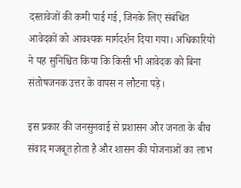दस्तावेजों की कमी पाई गई, जिनके लिए संबंधित आवेदकों को आवश्यक मार्गदर्शन दिया गया। अधिकारियों ने यह सुनिश्चित किया कि किसी भी आवेदक को बिना संतोषजनक उत्तर के वापस न लौटना पड़े।

इस प्रकार की जनसुनवाई से प्रशासन और जनता के बीच संवाद मजबूत होता है और शासन की योजनाओं का लाभ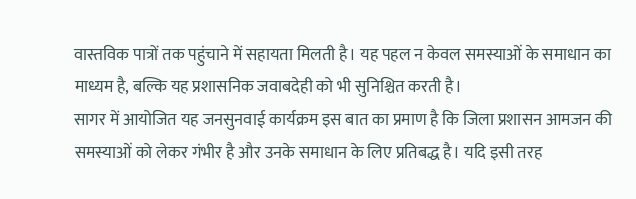वास्तविक पात्रों तक पहुंचाने में सहायता मिलती है। यह पहल न केवल समस्याओं के समाधान का माध्यम है, बल्कि यह प्रशासनिक जवाबदेही को भी सुनिश्चित करती है।
सागर में आयोजित यह जनसुनवाई कार्यक्रम इस बात का प्रमाण है कि जिला प्रशासन आमजन की समस्याओं को लेकर गंभीर है और उनके समाधान के लिए प्रतिबद्ध है। यदि इसी तरह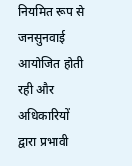नियमित रूप से जनसुनवाई आयोजित होती रही और अधिकारियों द्वारा प्रभावी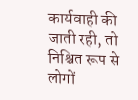कार्यवाही की जाती रही, तो निश्चित रूप से लोगों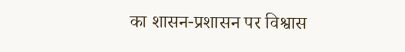का शासन-प्रशासन पर विश्वास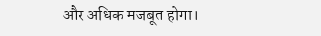और अधिक मजबूत होगा।